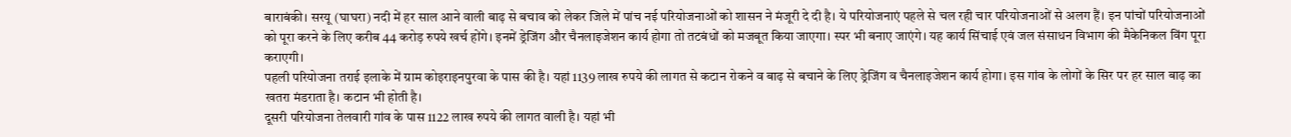बाराबंकी। सरयू (घाघरा) नदी में हर साल आने वाली बाढ़ से बचाव को लेकर जिले में पांच नई परियोजनाओं को शासन ने मंजूरी दे दी है। ये परियोजनाएं पहले से चल रही चार परियोजनाओं से अलग हैं। इन पांचों परियोजनाओं को पूरा करने के लिए करीब 44 करोड़ रुपये खर्च होंगे। इनमें ड्रेजिंग और चैनलाइजेशन कार्य होगा तो तटबंधों को मजबूत किया जाएगा। स्पर भी बनाए जाएंगे। यह कार्य सिंचाई एवं जल संसाधन विभाग की मैकेनिकल विंग पूरा कराएगी।
पहली परियोजना तराई इलाके में ग्राम कोइराइनपुरवा के पास की है। यहां 1139 लाख रुपये की लागत से कटान रोकने व बाढ़ से बचाने के लिए ड्रेजिंग व चैनलाइजेशन कार्य होगा। इस गांव के लोगों के सिर पर हर साल बाढ़ का खतरा मंडराता है। कटान भी होती है।
दूसरी परियोजना तेलवारी गांव के पास 1122 लाख रुपये की लागत वाली है। यहां भी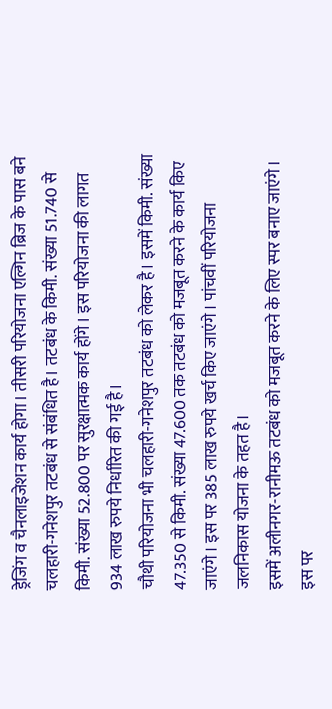ड्रेजिंग व चैनलाइजेशन कार्य होगा। तीसरी परियोजना एल्गिन ब्रिज के पास बने चलहारी-गनेशपुर तटबंध से संबंधित है। तटबंध के किमी. संख्या 51.740 से किमी. संख्या 52.800 पर सुरक्षात्मक कार्य होंगे। इस परियोजना की लागत 934 लाख रुपये निर्धारित की गई है।
चौथी परियोजना भी चलहारी-गनेशपुर तटबंध को लेकर है। इसमें किमी. संख्या 47.350 से किमी. संख्या 47.600 तक तटबंध को मजबूत करने के कार्य किए जाएंगे। इस पर 385 लाख रुपये खर्च किए जाएंगे। पांचवीं परियोजना जलनिकास योजना के तहत है।
इसमें अलीनगर-रानीमऊ तटबंध को मजबूत करने के लिए स्पर बनाए जाएंगे। इस पर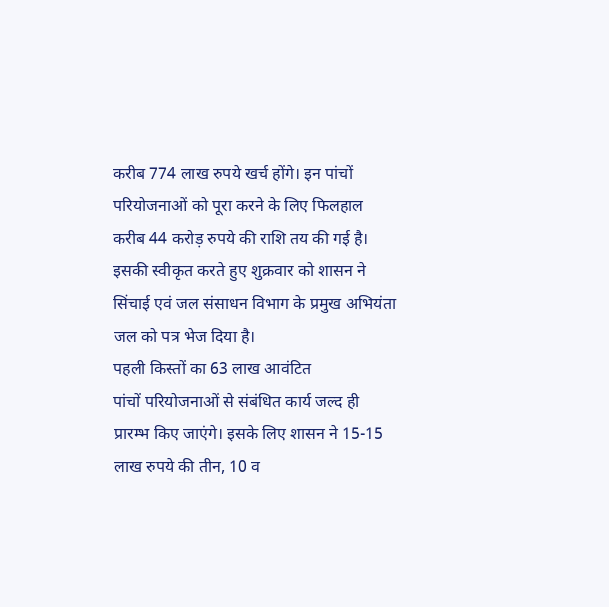करीब 774 लाख रुपये खर्च होंगे। इन पांचों परियोजनाओं को पूरा करने के लिए फिलहाल करीब 44 करोड़ रुपये की राशि तय की गई है। इसकी स्वीकृत करते हुए शुक्रवार को शासन ने सिंचाई एवं जल संसाधन विभाग के प्रमुख अभियंता जल को पत्र भेज दिया है।
पहली किस्तों का 63 लाख आवंटित
पांचों परियोजनाओं से संबंधित कार्य जल्द ही प्रारम्भ किए जाएंगे। इसके लिए शासन ने 15-15 लाख रुपये की तीन, 10 व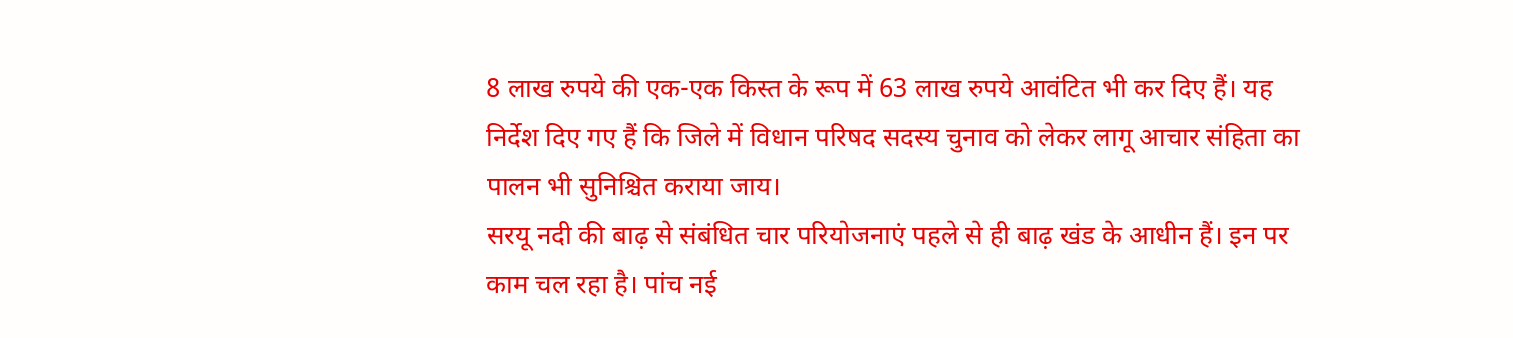8 लाख रुपये की एक-एक किस्त के रूप में 63 लाख रुपये आवंटित भी कर दिए हैं। यह निर्देश दिए गए हैं कि जिले में विधान परिषद सदस्य चुनाव को लेकर लागू आचार संहिता का पालन भी सुनिश्चित कराया जाय।
सरयू नदी की बाढ़ से संबंधित चार परियोजनाएं पहले से ही बाढ़ खंड के आधीन हैं। इन पर काम चल रहा है। पांच नई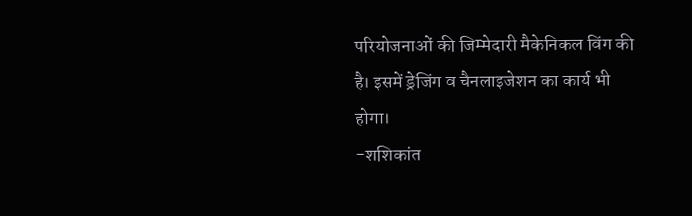परियोजनाओं की जिम्मेदारी मैकेनिकल विंग की है। इसमें ड्रेजिंग व चैनलाइजेशन का कार्य भी होगा।
-शशिकांत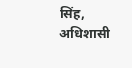सिंह, अधिशासी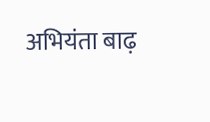अभियंता बाढ़